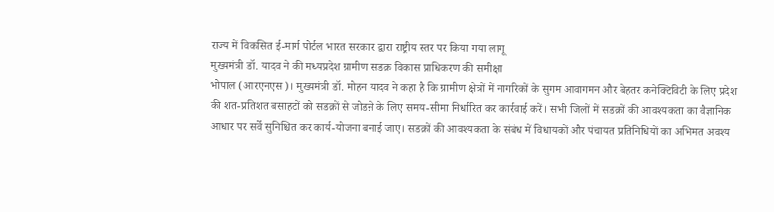राज्य में विकसित ई-मार्ग पोर्टल भारत सरकार द्वारा राष्ट्रीय स्तर पर किया गया लागू
मुख्यमंत्री डॉ. यादव ने की मध्यप्रदेश ग्रामीण सडक़ विकास प्राधिकरण की समीक्षा
भोपाल (आरएनएस)। मुख्यमंत्री डॉ. मोहन यादव ने कहा है कि ग्रामीण क्षेत्रों में नागरिकों के सुगम आवागमन और बेहतर कनेक्टिविटी के लिए प्रदेश की शत-प्रतिशत बसाहटों को सडक़ों से जोडऩे के लिए समय-सीमा निर्धारित कर कार्रवाई करें। सभी जिलों में सडक़ों की आवश्यकता का वैज्ञानिक आधार पर सर्वे सुनिश्चित कर कार्य-योजना बनाई जाए। सडक़ों की आवश्यकता के संबंध में विधायकों और पंचायत प्रतिनिधियों का अभिमत अवश्य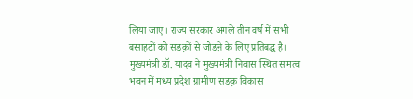लिया जाए। राज्य सरकार अगले तीन वर्ष में सभी बसाहटों को सडक़ों से जोडऩे के लिए प्रतिबद्ध है। मुख्यमंत्री डॉ. यादव ने मुख्यमंत्री निवास स्थित समत्व भवन में मध्य प्रदेश ग्रामीण सडक़ विकास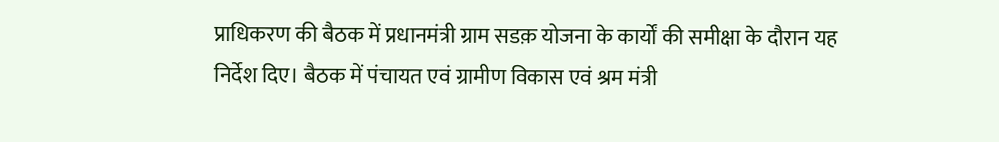प्राधिकरण की बैठक में प्रधानमंत्री ग्राम सडक़ योजना के कार्यों की समीक्षा के दौरान यह निर्देश दिए। बैठक में पंचायत एवं ग्रामीण विकास एवं श्रम मंत्री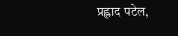प्रह्लाद पटेल,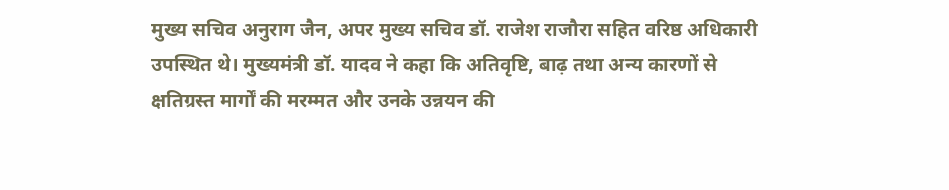मुख्य सचिव अनुराग जैन, अपर मुख्य सचिव डॉ. राजेश राजौरा सहित वरिष्ठ अधिकारी उपस्थित थे। मुख्यमंत्री डॉ. यादव ने कहा कि अतिवृष्टि, बाढ़ तथा अन्य कारणों से क्षतिग्रस्त मार्गों की मरम्मत और उनके उन्नयन की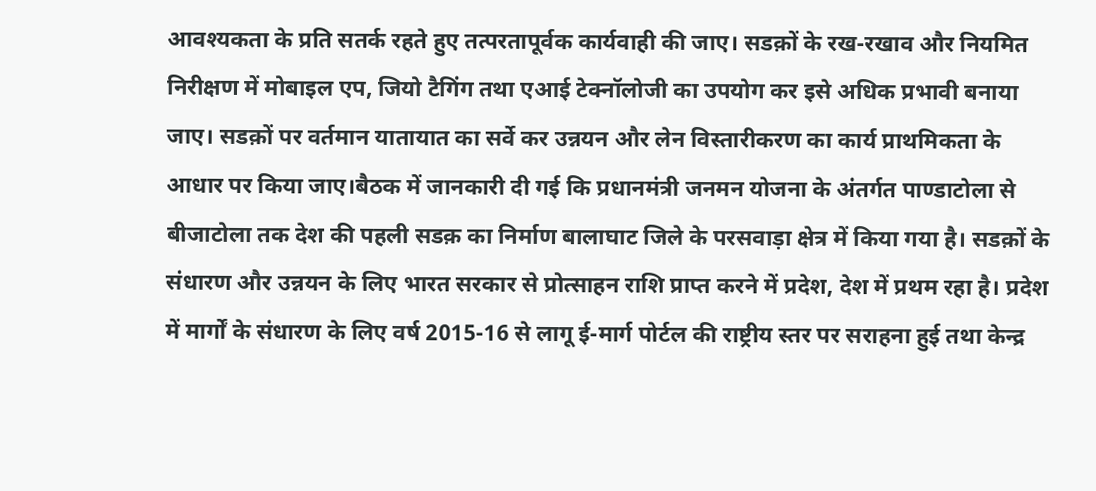आवश्यकता के प्रति सतर्क रहते हुए तत्परतापूर्वक कार्यवाही की जाए। सडक़ों के रख-रखाव और नियमित निरीक्षण में मोबाइल एप, जियो टैगिंग तथा एआई टेक्नॉलोजी का उपयोग कर इसे अधिक प्रभावी बनाया जाए। सडक़ों पर वर्तमान यातायात का सर्वे कर उन्नयन और लेन विस्तारीकरण का कार्य प्राथमिकता के आधार पर किया जाए।बैठक में जानकारी दी गई कि प्रधानमंत्री जनमन योजना के अंतर्गत पाण्डाटोला से बीजाटोला तक देश की पहली सडक़ का निर्माण बालाघाट जिले के परसवाड़ा क्षेत्र में किया गया है। सडक़ों के संधारण और उन्नयन के लिए भारत सरकार से प्रोत्साहन राशि प्राप्त करने में प्रदेश, देश में प्रथम रहा है। प्रदेश में मार्गों के संधारण के लिए वर्ष 2015-16 से लागू ई-मार्ग पोर्टल की राष्ट्रीय स्तर पर सराहना हुई तथा केन्द्र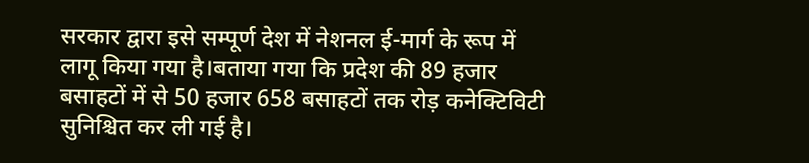सरकार द्वारा इसे सम्पूर्ण देश में नेशनल ई-मार्ग के रूप में लागू किया गया है।बताया गया कि प्रदेश की 89 हजार बसाहटों में से 50 हजार 658 बसाहटों तक रोड़ कनेक्टिविटी सुनिश्चित कर ली गई है।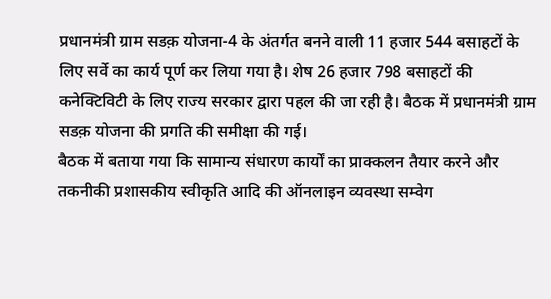प्रधानमंत्री ग्राम सडक़ योजना-4 के अंतर्गत बनने वाली 11 हजार 544 बसाहटों के लिए सर्वे का कार्य पूर्ण कर लिया गया है। शेष 26 हजार 798 बसाहटों की कनेक्टिविटी के लिए राज्य सरकार द्वारा पहल की जा रही है। बैठक में प्रधानमंत्री ग्राम सडक़ योजना की प्रगति की समीक्षा की गई।
बैठक में बताया गया कि सामान्य संधारण कार्यों का प्राक्कलन तैयार करने और तकनीकी प्रशासकीय स्वीकृति आदि की ऑनलाइन व्यवस्था सम्वेग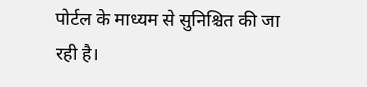पोर्टल के माध्यम से सुनिश्चित की जा रही है।